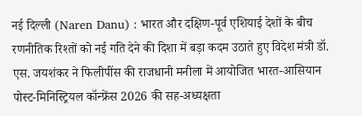नई दिल्ली (Naren Danu) : भारत और दक्षिण-पूर्व एशियाई देशों के बीच रणनीतिक रिश्तों को नई गति देने की दिशा में बड़ा कदम उठाते हुए विदेश मंत्री डॉ. एस. जयशंकर ने फिलीपींस की राजधानी मनीला में आयोजित भारत-आसियान पोस्ट-मिनिस्ट्रियल कॉन्फ्रेंस 2026 की सह-अध्यक्षता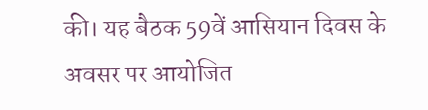की। यह बैठक 59वें आसियान दिवस के अवसर पर आयोजित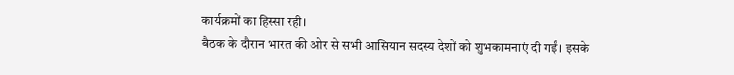कार्यक्रमों का हिस्सा रही।
बैठक के दौरान भारत की ओर से सभी आसियान सदस्य देशों को शुभकामनाएं दी गईं। इसके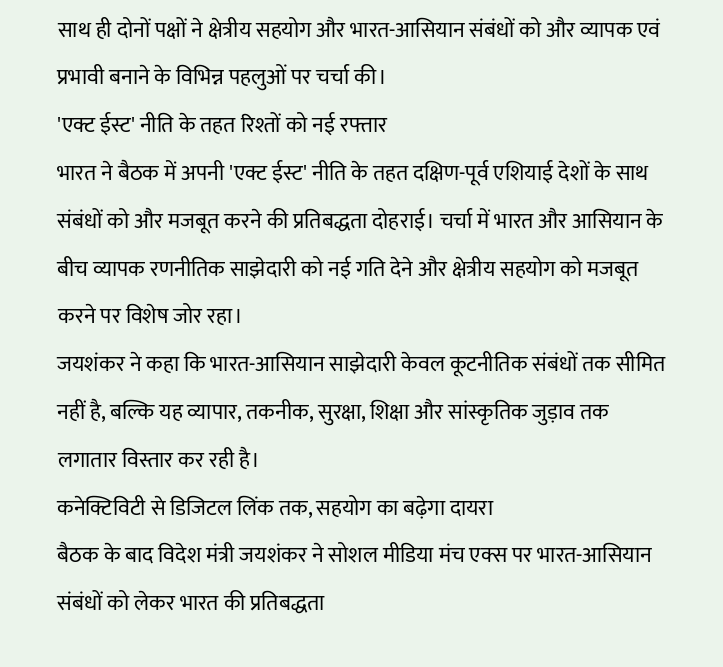साथ ही दोनों पक्षों ने क्षेत्रीय सहयोग और भारत-आसियान संबंधों को और व्यापक एवं प्रभावी बनाने के विभिन्न पहलुओं पर चर्चा की।
'एक्ट ईस्ट' नीति के तहत रिश्तों को नई रफ्तार
भारत ने बैठक में अपनी 'एक्ट ईस्ट' नीति के तहत दक्षिण-पूर्व एशियाई देशों के साथ संबंधों को और मजबूत करने की प्रतिबद्धता दोहराई। चर्चा में भारत और आसियान के बीच व्यापक रणनीतिक साझेदारी को नई गति देने और क्षेत्रीय सहयोग को मजबूत करने पर विशेष जोर रहा।
जयशंकर ने कहा कि भारत-आसियान साझेदारी केवल कूटनीतिक संबंधों तक सीमित नहीं है, बल्कि यह व्यापार, तकनीक, सुरक्षा, शिक्षा और सांस्कृतिक जुड़ाव तक लगातार विस्तार कर रही है।
कनेक्टिविटी से डिजिटल लिंक तक, सहयोग का बढ़ेगा दायरा
बैठक के बाद विदेश मंत्री जयशंकर ने सोशल मीडिया मंच एक्स पर भारत-आसियान संबंधों को लेकर भारत की प्रतिबद्धता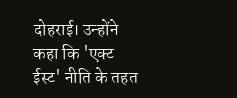दोहराई। उन्होंने कहा कि 'एक्ट ईस्ट' नीति के तहत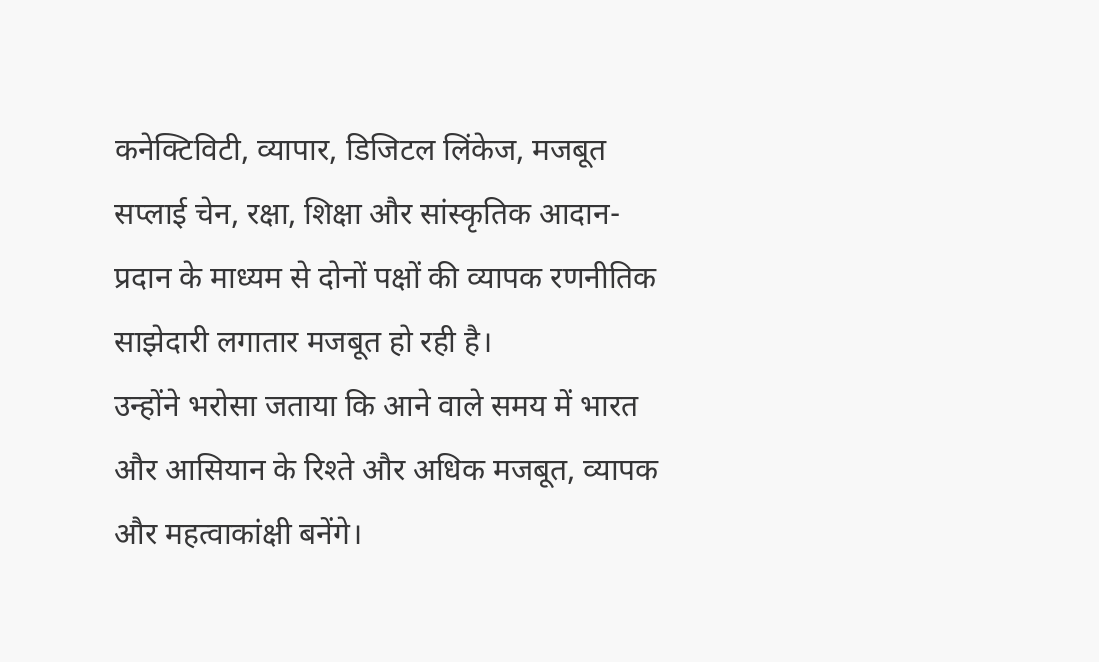कनेक्टिविटी, व्यापार, डिजिटल लिंकेज, मजबूत सप्लाई चेन, रक्षा, शिक्षा और सांस्कृतिक आदान-प्रदान के माध्यम से दोनों पक्षों की व्यापक रणनीतिक साझेदारी लगातार मजबूत हो रही है।
उन्होंने भरोसा जताया कि आने वाले समय में भारत और आसियान के रिश्ते और अधिक मजबूत, व्यापक और महत्वाकांक्षी बनेंगे।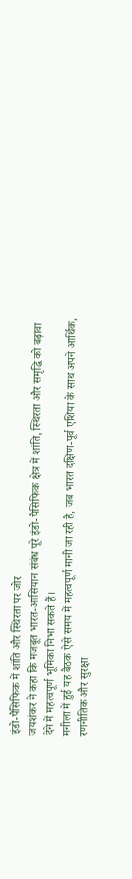इंडो-पैसिफिक में शांति और स्थिरता पर जोर
जयशंकर ने कहा कि मजबूत भारत-आसियान संबंध पूरे इंडो-पैसिफिक क्षेत्र में शांति, स्थिरता और समृद्धि को बढ़ावा देने में महत्वपूर्ण भूमिका निभा सकते हैं।
मनीला में हुई यह बैठक ऐसे समय में महत्वपूर्ण मानी जा रही है, जब भारत दक्षिण-पूर्व एशिया के साथ अपने आर्थिक, रणनीतिक और सुरक्षा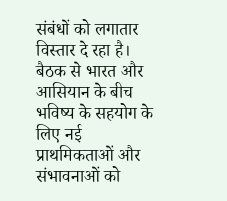संबंधों को लगातार विस्तार दे रहा है। बैठक से भारत और आसियान के बीच भविष्य के सहयोग के लिए नई प्राथमिकताओं और संभावनाओं को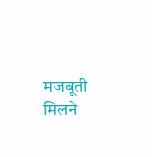मजबूती मिलने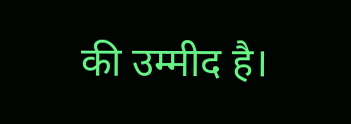की उम्मीद है।